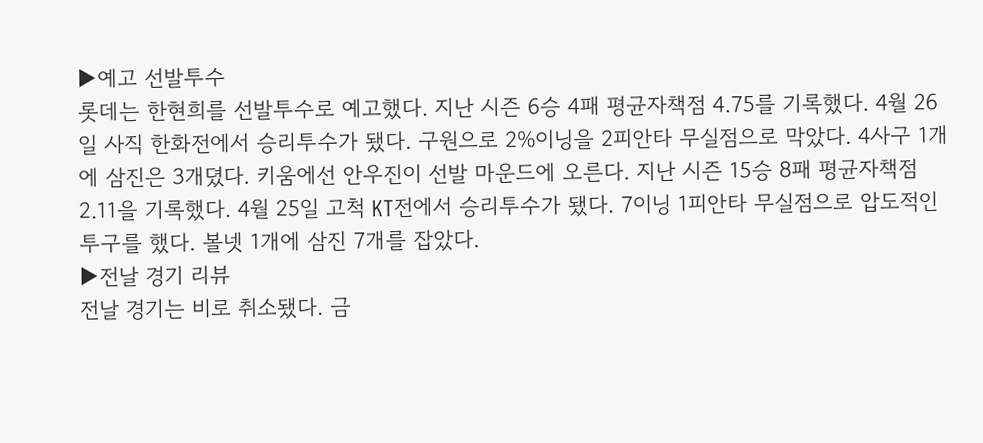▶예고 선발투수
롯데는 한현희를 선발투수로 예고했다. 지난 시즌 6승 4패 평균자책점 4.75를 기록했다. 4월 26일 사직 한화전에서 승리투수가 됐다. 구원으로 2%이닝을 2피안타 무실점으로 막았다. 4사구 1개에 삼진은 3개뎠다. 키움에선 안우진이 선발 마운드에 오른다. 지난 시즌 15승 8패 평균자책점 2.11을 기록했다. 4월 25일 고척 KT전에서 승리투수가 됐다. 7이닝 1피안타 무실점으로 압도적인 투구를 했다. 볼넷 1개에 삼진 7개를 잡았다.
▶전날 경기 리뷰
전날 경기는 비로 취소됐다. 금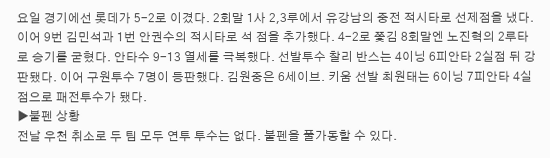요일 경기에선 롯데가 5-2로 이겼다. 2회말 1사 2,3루에서 유강남의 중전 적시타로 선제점을 냈다. 이어 9번 김민석과 1번 안권수의 적시타로 석 점을 추가했다. 4-2로 쫓김 8회말엔 노진혁의 2루타로 승기를 굳혔다. 안타수 9-13 열세를 극복했다. 선발투수 찰리 반스는 4이닝 6피안타 2실점 뒤 강판됐다. 이어 구원투수 7명이 등판했다. 김원중은 6세이브. 키움 선발 최원태는 6이닝 7피안타 4실점으로 패전투수가 됐다.
▶불펜 상황
전날 우천 취소로 두 팀 모두 연투 투수는 없다. 불펜을 풀가동할 수 있다.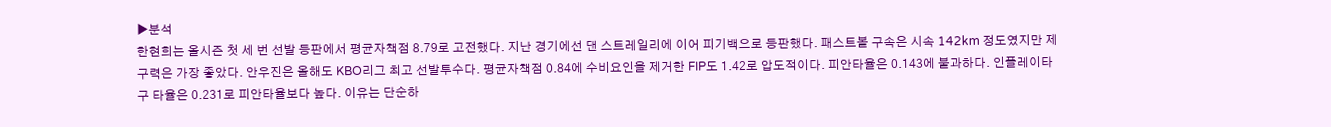▶분석
한현희는 올시즌 첫 세 번 선발 등판에서 평균자책점 8.79로 고전했다. 지난 경기에선 댄 스트레일리에 이어 피기백으로 등판했다. 패스트볼 구속은 시속 142km 정도였지만 제구력은 가장 좋았다. 안우진은 올해도 KBO리그 최고 선발투수다. 평균자책점 0.84에 수비요인을 제거한 FIP도 1.42로 압도적이다. 피안타율은 0.143에 불과하다. 인플레이타구 타율은 0.231로 피안타율보다 높다. 이유는 단순하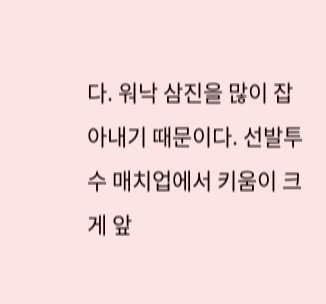다. 워낙 삼진을 많이 잡아내기 때문이다. 선발투수 매치업에서 키움이 크게 앞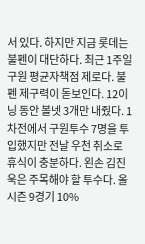서 있다. 하지만 지금 롯데는 불펜이 대단하다. 최근 1주일 구원 평균자책점 제로다. 불펜 제구력이 돋보인다. 12이닝 동안 볼넷 3개만 내줬다. 1차전에서 구원투수 7명을 투입했지만 전날 우천 취소로 휴식이 충분하다. 왼손 김진욱은 주목해야 할 투수다. 올시즌 9경기 10%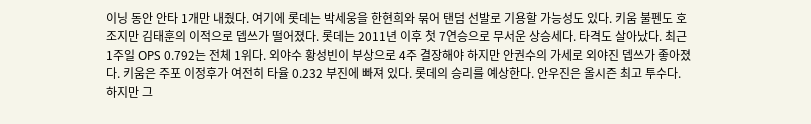이닝 동안 안타 1개만 내줬다. 여기에 롯데는 박세웅을 한현희와 묶어 탠덤 선발로 기용할 가능성도 있다. 키움 불펜도 호조지만 김태훈의 이적으로 뎁쓰가 떨어졌다. 롯데는 2011년 이후 첫 7연승으로 무서운 상승세다. 타격도 살아났다. 최근 1주일 OPS 0.792는 전체 1위다. 외야수 황성빈이 부상으로 4주 결장해야 하지만 안권수의 가세로 외야진 뎁쓰가 좋아졌다. 키움은 주포 이정후가 여전히 타율 0.232 부진에 빠져 있다. 롯데의 승리를 예상한다. 안우진은 올시즌 최고 투수다. 하지만 그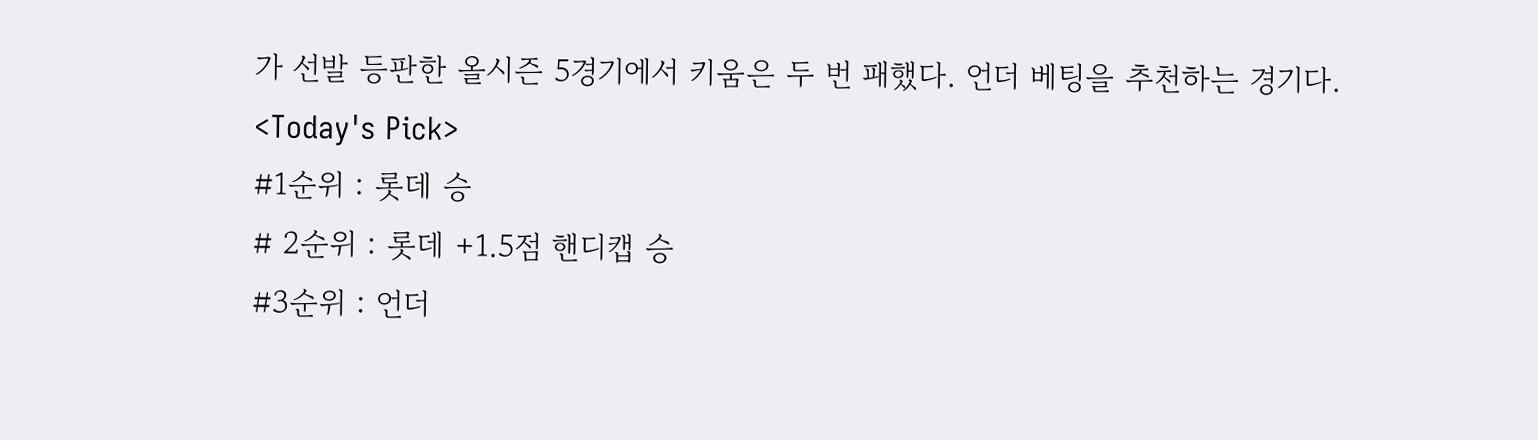가 선발 등판한 올시즌 5경기에서 키움은 두 번 패했다. 언더 베팅을 추천하는 경기다.
<Today's Pick>
#1순위 : 롯데 승
# 2순위 : 롯데 +1.5점 핸디캡 승
#3순위 : 언더